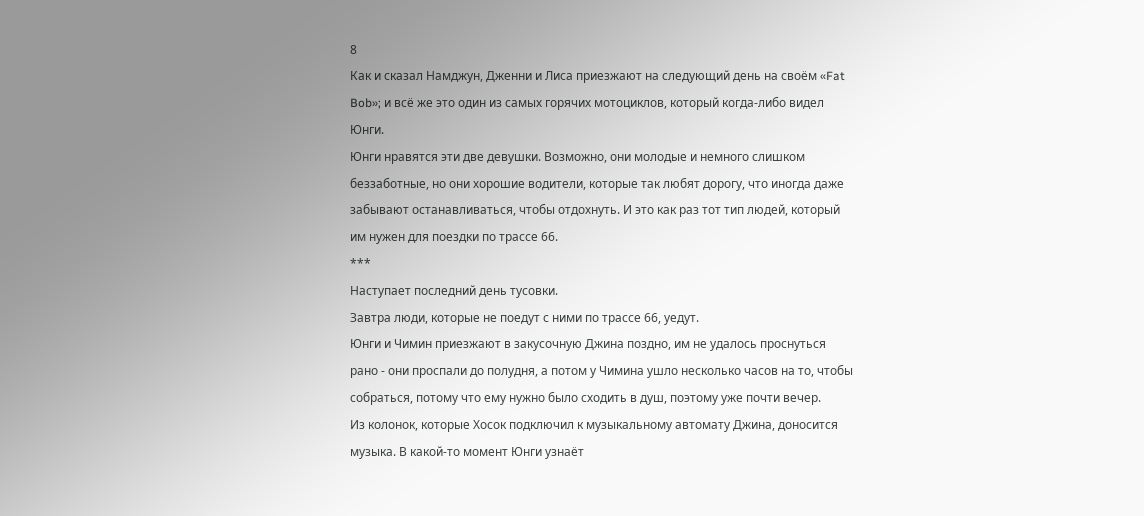8
Как и сказал Намджун, Дженни и Лиса приезжают на следующий день на своём «Fat Bob»; и всё же это один из самых горячих мотоциклов, который когда-либо видел Юнги.
Юнги нравятся эти две девушки. Возможно, они молодые и немного слишком беззаботные, но они хорошие водители, которые так любят дорогу, что иногда даже забывают останавливаться, чтобы отдохнуть. И это как раз тот тип людей, который им нужен для поездки по трассе 66.
***
Наступает последний день тусовки.
Завтра люди, которые не поедут с ними по трассе 66, уедут.
Юнги и Чимин приезжают в закусочную Джина поздно, им не удалось проснуться рано - они проспали до полудня, а потом у Чимина ушло несколько часов на то, чтобы собраться, потому что ему нужно было сходить в душ, поэтому уже почти вечер.
Из колонок, которые Хосок подключил к музыкальному автомату Джина, доносится музыка. В какой-то момент Юнги узнаёт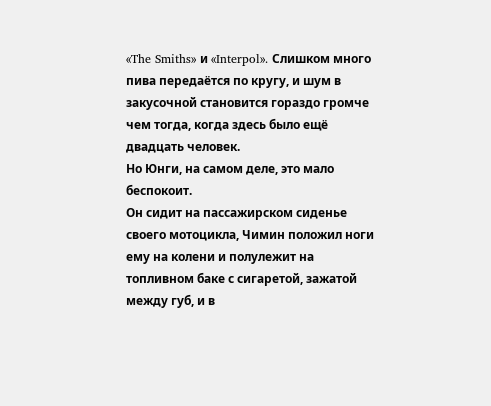«The Smiths» и «Interpol». Слишком много пива передаётся по кругу, и шум в закусочной становится гораздо громче чем тогда, когда здесь было ещё двадцать человек.
Но Юнги, на самом деле, это мало беспокоит.
Он сидит на пассажирском сиденье своего мотоцикла, Чимин положил ноги ему на колени и полулежит на топливном баке с сигаретой, зажатой между губ, и в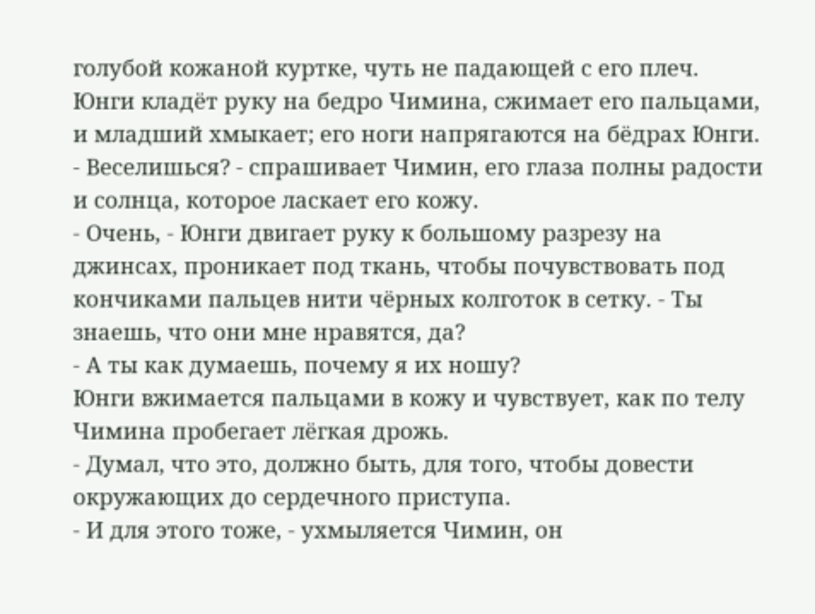голубой кожаной куртке, чуть не падающей с его плеч.
Юнги кладёт руку на бедро Чимина, сжимает его пальцами, и младший хмыкает; его ноги напрягаются на бёдрах Юнги.
- Веселишься? - спрашивает Чимин, его глаза полны радости и солнца, которое ласкает его кожу.
- Очень, - Юнги двигает руку к большому разрезу на джинсах, проникает под ткань, чтобы почувствовать под кончиками пальцев нити чёрных колготок в сетку. - Ты знаешь, что они мне нравятся, да?
- А ты как думаешь, почему я их ношу?
Юнги вжимается пальцами в кожу и чувствует, как по телу Чимина пробегает лёгкая дрожь.
- Думал, что это, должно быть, для того, чтобы довести окружающих до сердечного приступа.
- И для этого тоже, - ухмыляется Чимин, он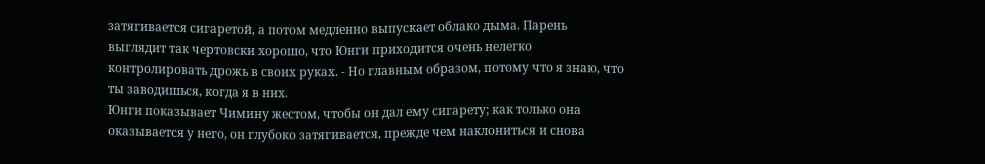затягивается сигаретой, а потом медленно выпускает облако дыма. Парень выглядит так чертовски хорошо, что Юнги приходится очень нелегко контролировать дрожь в своих руках. - Но главным образом, потому что я знаю, что ты заводишься, когда я в них.
Юнги показывает Чимину жестом, чтобы он дал ему сигарету; как только она оказывается у него, он глубоко затягивается, прежде чем наклониться и снова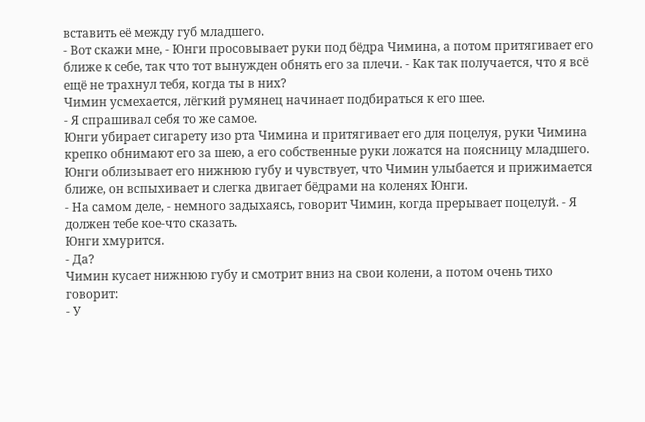вставить её между губ младшего.
- Вот скажи мне, - Юнги просовывает руки под бёдра Чимина, а потом притягивает его ближе к себе, так что тот вынужден обнять его за плечи. - Как так получается, что я всё ещё не трахнул тебя, когда ты в них?
Чимин усмехается, лёгкий румянец начинает подбираться к его шее.
- Я спрашивал себя то же самое.
Юнги убирает сигарету изо рта Чимина и притягивает его для поцелуя, руки Чимина крепко обнимают его за шею, а его собственные руки ложатся на поясницу младшего. Юнги облизывает его нижнюю губу и чувствует, что Чимин улыбается и прижимается ближе, он вспыхивает и слегка двигает бёдрами на коленях Юнги.
- На самом деле, - немного задыхаясь, говорит Чимин, когда прерывает поцелуй. - Я должен тебе кое-что сказать.
Юнги хмурится.
- Да?
Чимин кусает нижнюю губу и смотрит вниз на свои колени, а потом очень тихо говорит:
- У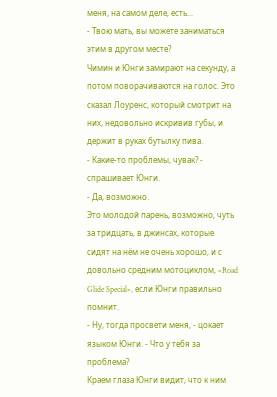меня, на самом деле, есть...
- Твою мать, вы можете заниматься этим в другом месте?
Чимин и Юнги замирают на секунду, а потом поворачиваются на голос. Это сказал Лоуренс, который смотрит на них, недовольно искривив губы, и держит в руках бутылку пива.
- Какие-то проблемы, чувак? - спрашивает Юнги.
- Да, возможно.
Это молодой парень, возможно, чуть за тридцать, в джинсах, которые сидят на нём не очень хорошо, и с довольно средним мотоциклом, «Road Glide Special», если Юнги правильно помнит.
- Ну, тогда просвети меня, - цокает языком Юнги. - Что у тебя за проблема?
Краем глаза Юнги видит, что к ним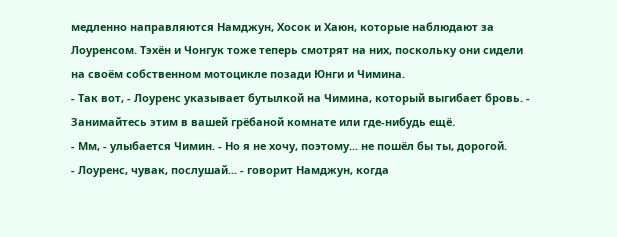медленно направляются Намджун, Хосок и Хаюн, которые наблюдают за Лоуренсом. Тэхён и Чонгук тоже теперь смотрят на них, поскольку они сидели на своём собственном мотоцикле позади Юнги и Чимина.
- Так вот, - Лоуренс указывает бутылкой на Чимина, который выгибает бровь. - Занимайтесь этим в вашей грёбаной комнате или где-нибудь ещё.
- Мм, - улыбается Чимин. - Но я не хочу, поэтому... не пошёл бы ты, дорогой.
- Лоуренс, чувак, послушай... - говорит Намджун, когда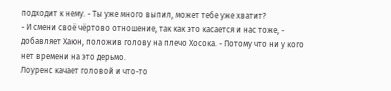подходит к нему. - Ты уже много выпил, может тебе уже хватит?
- И смени своё чёртово отношение, так как это касается и нас тоже, - добавляет Хаюн, положив голову на плечо Хосока. - Потому что ни у кого нет времени на это дерьмо.
Лоуренс качает головой и что-то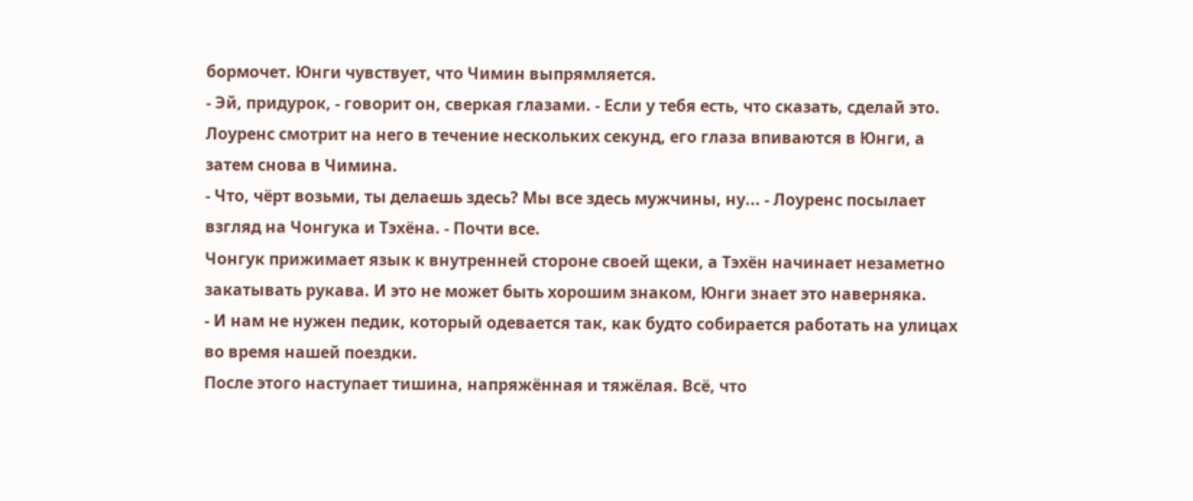бормочет. Юнги чувствует, что Чимин выпрямляется.
- Эй, придурок, - говорит он, сверкая глазами. - Если у тебя есть, что сказать, сделай это.
Лоуренс смотрит на него в течение нескольких секунд, его глаза впиваются в Юнги, а затем снова в Чимина.
- Что, чёрт возьми, ты делаешь здесь? Мы все здесь мужчины, ну... - Лоуренс посылает взгляд на Чонгука и Тэхёна. - Почти все.
Чонгук прижимает язык к внутренней стороне своей щеки, а Тэхён начинает незаметно закатывать рукава. И это не может быть хорошим знаком, Юнги знает это наверняка.
- И нам не нужен педик, который одевается так, как будто собирается работать на улицах во время нашей поездки.
После этого наступает тишина, напряжённая и тяжёлая. Всё, что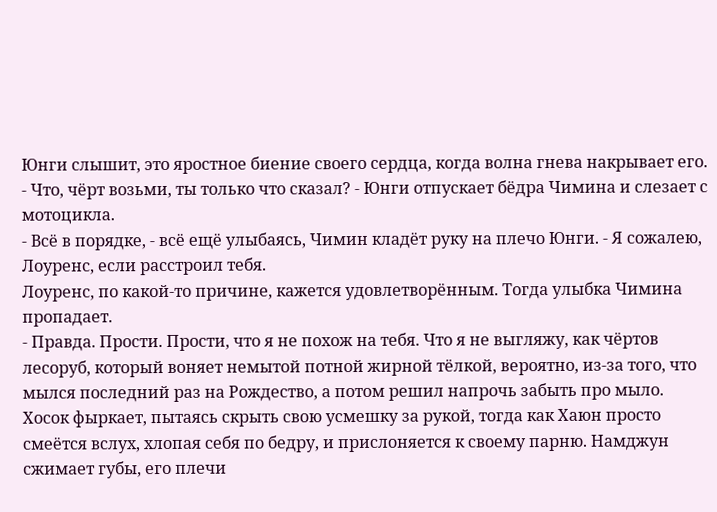Юнги слышит, это яростное биение своего сердца, когда волна гнева накрывает его.
- Что, чёрт возьми, ты только что сказал? - Юнги отпускает бёдра Чимина и слезает с мотоцикла.
- Всё в порядке, - всё ещё улыбаясь, Чимин кладёт руку на плечо Юнги. - Я сожалею, Лоуренс, если расстроил тебя.
Лоуренс, по какой-то причине, кажется удовлетворённым. Тогда улыбка Чимина пропадает.
- Правда. Прости. Прости, что я не похож на тебя. Что я не выгляжу, как чёртов лесоруб, который воняет немытой потной жирной тёлкой, вероятно, из-за того, что мылся последний раз на Рождество, а потом решил напрочь забыть про мыло.
Хосок фыркает, пытаясь скрыть свою усмешку за рукой, тогда как Хаюн просто смеётся вслух, хлопая себя по бедру, и прислоняется к своему парню. Намджун сжимает губы, его плечи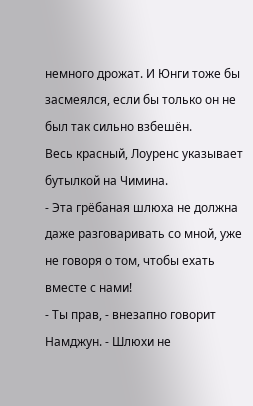немного дрожат. И Юнги тоже бы засмеялся, если бы только он не был так сильно взбешён.
Весь красный, Лоуренс указывает бутылкой на Чимина.
- Эта грёбаная шлюха не должна даже разговаривать со мной, уже не говоря о том, чтобы ехать вместе с нами!
- Ты прав, - внезапно говорит Намджун. - Шлюхи не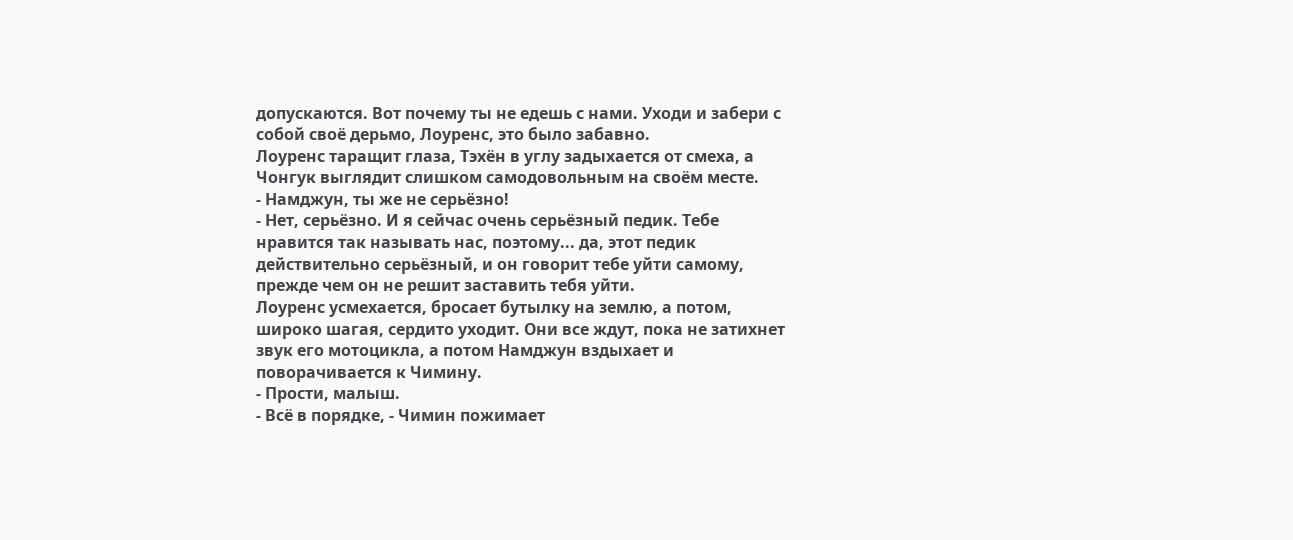допускаются. Вот почему ты не едешь с нами. Уходи и забери с собой своё дерьмо, Лоуренс, это было забавно.
Лоуренс таращит глаза, Тэхён в углу задыхается от смеха, а Чонгук выглядит слишком самодовольным на своём месте.
- Намджун, ты же не серьёзно!
- Нет, серьёзно. И я сейчас очень серьёзный педик. Тебе нравится так называть нас, поэтому... да, этот педик действительно серьёзный, и он говорит тебе уйти самому, прежде чем он не решит заставить тебя уйти.
Лоуренс усмехается, бросает бутылку на землю, а потом, широко шагая, сердито уходит. Они все ждут, пока не затихнет звук его мотоцикла, а потом Намджун вздыхает и поворачивается к Чимину.
- Прости, малыш.
- Всё в порядке, - Чимин пожимает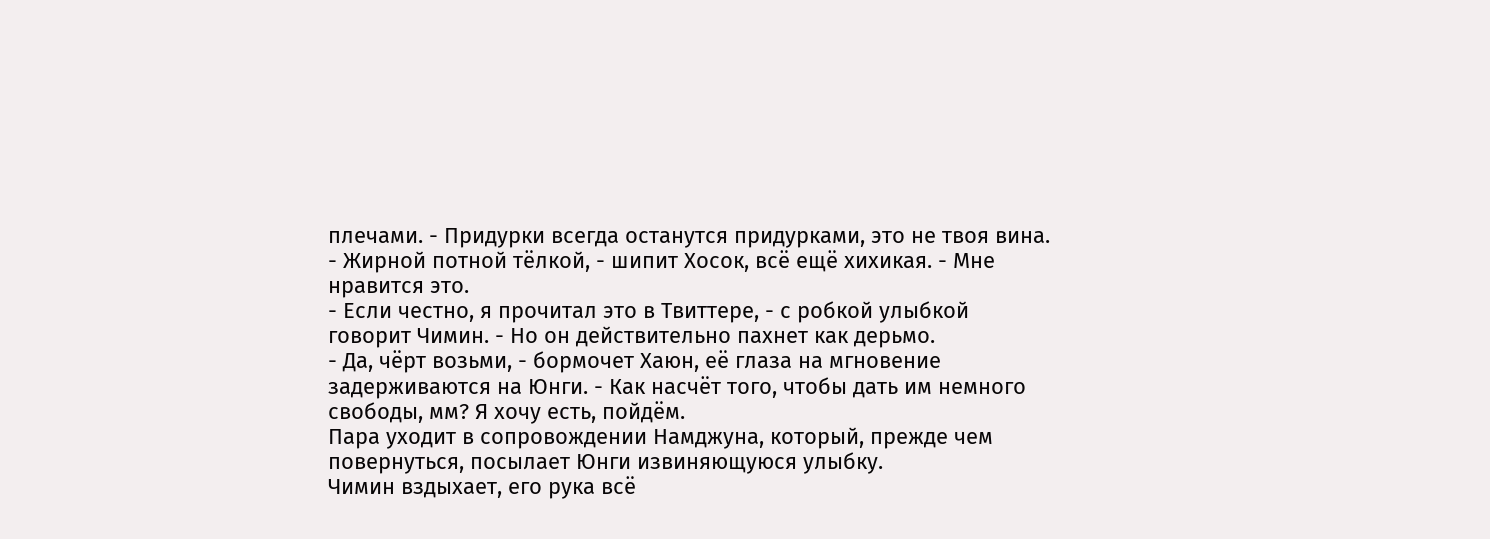плечами. - Придурки всегда останутся придурками, это не твоя вина.
- Жирной потной тёлкой, - шипит Хосок, всё ещё хихикая. - Мне нравится это.
- Если честно, я прочитал это в Твиттере, - с робкой улыбкой говорит Чимин. - Но он действительно пахнет как дерьмо.
- Да, чёрт возьми, - бормочет Хаюн, её глаза на мгновение задерживаются на Юнги. - Как насчёт того, чтобы дать им немного свободы, мм? Я хочу есть, пойдём.
Пара уходит в сопровождении Намджуна, который, прежде чем повернуться, посылает Юнги извиняющуюся улыбку.
Чимин вздыхает, его рука всё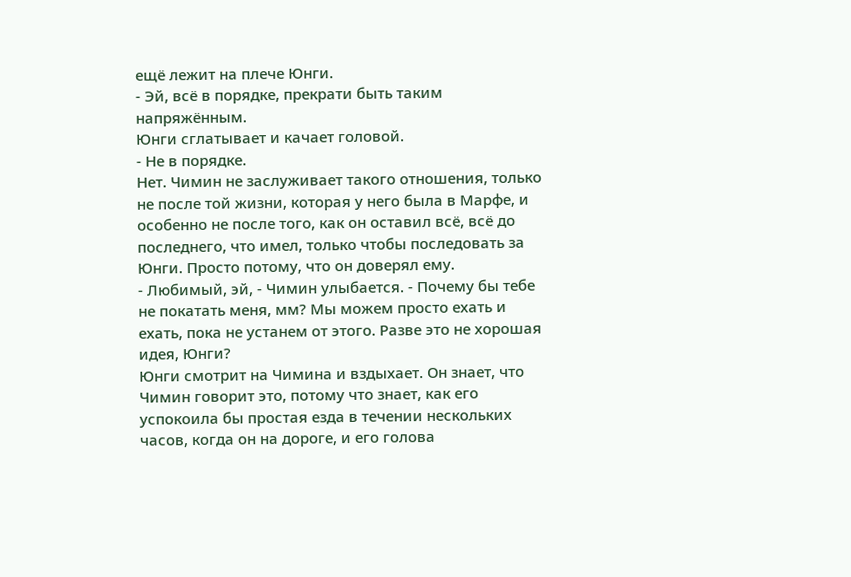ещё лежит на плече Юнги.
- Эй, всё в порядке, прекрати быть таким напряжённым.
Юнги сглатывает и качает головой.
- Не в порядке.
Нет. Чимин не заслуживает такого отношения, только не после той жизни, которая у него была в Марфе, и особенно не после того, как он оставил всё, всё до последнего, что имел, только чтобы последовать за Юнги. Просто потому, что он доверял ему.
- Любимый, эй, - Чимин улыбается. - Почему бы тебе не покатать меня, мм? Мы можем просто ехать и ехать, пока не устанем от этого. Разве это не хорошая идея, Юнги?
Юнги смотрит на Чимина и вздыхает. Он знает, что Чимин говорит это, потому что знает, как его успокоила бы простая езда в течении нескольких часов, когда он на дороге, и его голова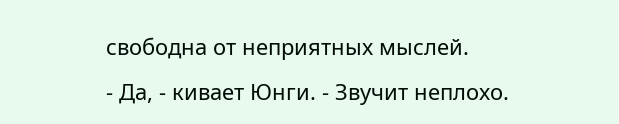свободна от неприятных мыслей.
- Да, - кивает Юнги. - Звучит неплохо.